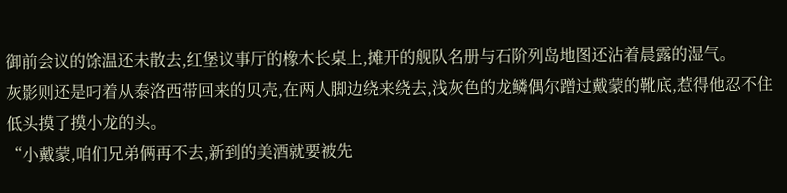御前会议的馀温还未散去,红堡议事厅的橡木长桌上,摊开的舰队名册与石阶列岛地图还沾着晨露的湿气。
灰影则还是叼着从泰洛西带回来的贝壳,在两人脚边绕来绕去,浅灰色的龙鳞偶尔蹭过戴蒙的靴底,惹得他忍不住低头摸了摸小龙的头。
“小戴蒙,咱们兄弟俩再不去,新到的美酒就要被先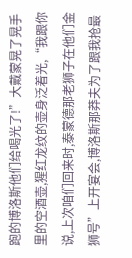跑的博洛斯他们给喝光了!”大戴蒙晃了晃手里的空酒壶,猩红龙纹的壶身泛着光,“我跟你说,上次咱们回来时,泰蒙德那老狮子在他们金狮号”上开宴会,博洛斯那莽夫为了跟我抢最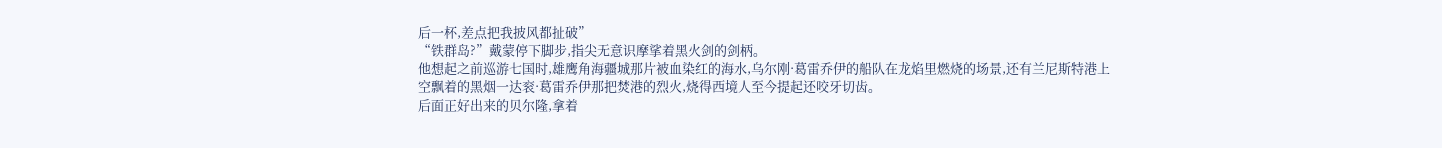后一杯,差点把我披风都扯破”
“铁群岛?”戴蒙停下脚步,指尖无意识摩挲着黑火剑的剑柄。
他想起之前巡游七国时,雄鹰角海疆城那片被血染红的海水,乌尔刚·葛雷乔伊的船队在龙焰里燃烧的场景,还有兰尼斯特港上空飘着的黑烟一达衮·葛雷乔伊那把焚港的烈火,烧得西境人至今提起还咬牙切齿。
后面正好出来的贝尔隆,拿着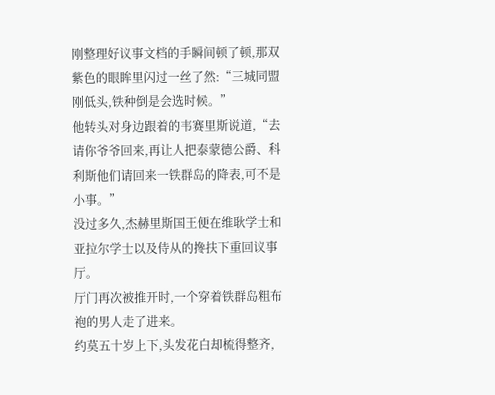刚整理好议事文档的手瞬间顿了顿,那双紫色的眼眸里闪过一丝了然:“三城同盟刚低头,铁种倒是会选时候。”
他转头对身边跟着的韦赛里斯说道,“去请你爷爷回来,再让人把泰蒙德公爵、科利斯他们请回来一铁群岛的降表,可不是小事。”
没过多久,杰赫里斯国王便在维耿学士和亚拉尔学士以及侍从的搀扶下重回议事厅。
厅门再次被推开时,一个穿着铁群岛粗布袍的男人走了进来。
约莫五十岁上下,头发花白却梳得整齐,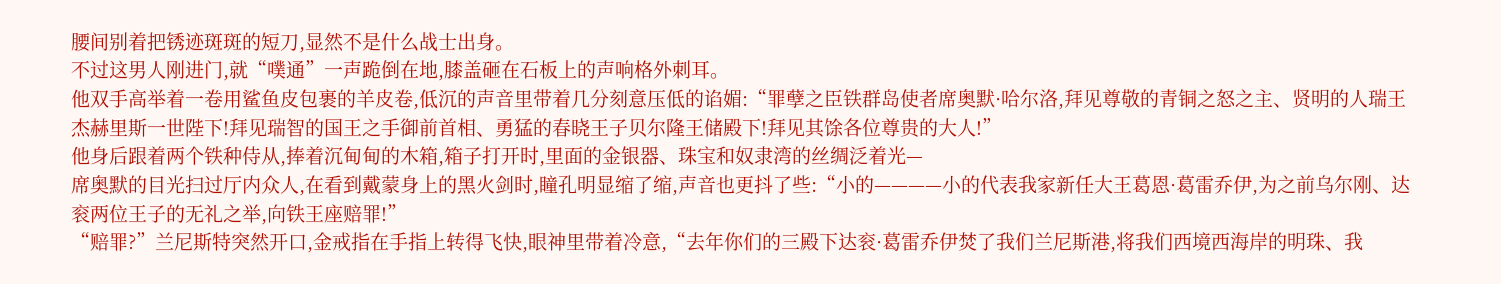腰间别着把锈迹斑斑的短刀,显然不是什么战士出身。
不过这男人刚进门,就“噗通”一声跪倒在地,膝盖砸在石板上的声响格外刺耳。
他双手高举着一卷用鲨鱼皮包裹的羊皮卷,低沉的声音里带着几分刻意压低的谄媚:“罪孽之臣铁群岛使者席奥默·哈尔洛,拜见尊敬的青铜之怒之主、贤明的人瑞王杰赫里斯一世陛下!拜见瑞智的国王之手御前首相、勇猛的春晓王子贝尔隆王储殿下!拜见其馀各位尊贵的大人!”
他身后跟着两个铁种侍从,捧着沉甸甸的木箱,箱子打开时,里面的金银器、珠宝和奴隶湾的丝绸泛着光—
席奥默的目光扫过厅内众人,在看到戴蒙身上的黑火剑时,瞳孔明显缩了缩,声音也更抖了些:“小的————小的代表我家新任大王葛恩·葛雷乔伊,为之前乌尔刚、达衮两位王子的无礼之举,向铁王座赔罪!”
“赔罪?”兰尼斯特突然开口,金戒指在手指上转得飞快,眼神里带着冷意,“去年你们的三殿下达衮·葛雷乔伊焚了我们兰尼斯港,将我们西境西海岸的明珠、我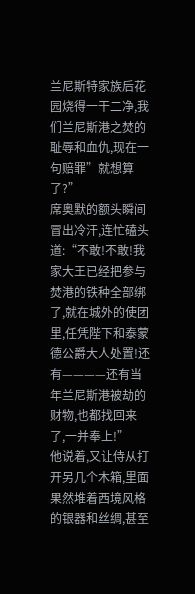兰尼斯特家族后花园烧得一干二净,我们兰尼斯港之焚的耻辱和血仇,现在一句赔罪”就想算了?”
席奥默的额头瞬间冒出冷汗,连忙磕头道:“不敢!不敢!我家大王已经把参与焚港的铁种全部绑了,就在城外的使团里,任凭陛下和泰蒙德公爵大人处置!还有————还有当年兰尼斯港被劫的财物,也都找回来了,一并奉上!”
他说着,又让侍从打开另几个木箱,里面果然堆着西境风格的银器和丝绸,甚至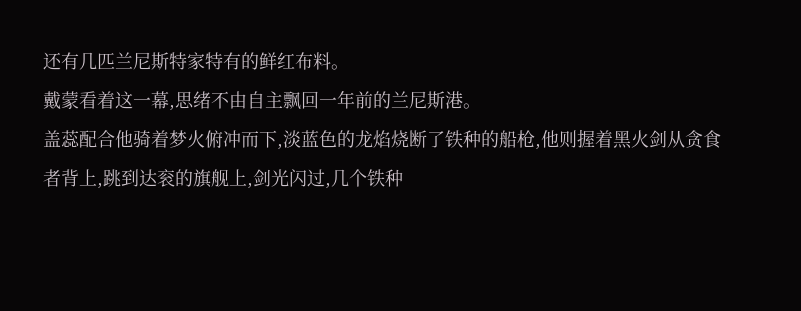还有几匹兰尼斯特家特有的鲜红布料。
戴蒙看着这一幕,思绪不由自主飘回一年前的兰尼斯港。
盖蕊配合他骑着梦火俯冲而下,淡蓝色的龙焰烧断了铁种的船枪,他则握着黑火剑从贪食者背上,跳到达衮的旗舰上,剑光闪过,几个铁种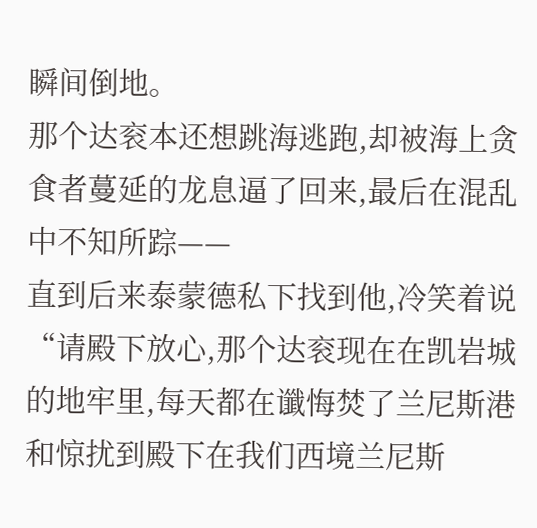瞬间倒地。
那个达衮本还想跳海逃跑,却被海上贪食者蔓延的龙息逼了回来,最后在混乱中不知所踪——
直到后来泰蒙德私下找到他,冷笑着说“请殿下放心,那个达衮现在在凯岩城的地牢里,每天都在谶悔焚了兰尼斯港和惊扰到殿下在我们西境兰尼斯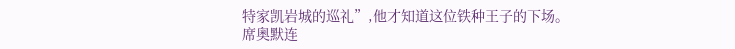特家凯岩城的巡礼”,他才知道这位铁种王子的下场。
席奥默连